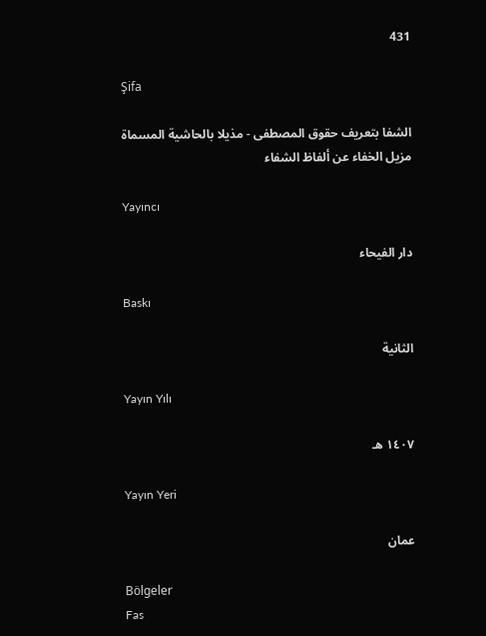431

Şifa

الشفا بتعريف حقوق المصطفى - مذيلا بالحاشية المسماة مزيل الخفاء عن ألفاظ الشفاء

Yayıncı

دار الفيحاء

Baskı

الثانية

Yayın Yılı

١٤٠٧ هـ

Yayın Yeri

عمان

Bölgeler
Fas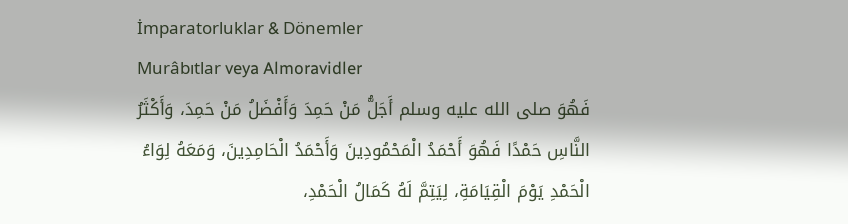İmparatorluklar & Dönemler
Murâbıtlar veya Almoravidler
فَهُوَ صلى الله عليه وسلم أَجَلُّ مَنْ حَمِدَ وَأَفْضَلُ مَنْ حَمِدَ، وَأَكْثَرُ النَّاسِ حَمْدًا فَهُوَ أَحْمَدُ الْمَحْمُودِينَ وَأَحْمَدُ الْحَامِدِينَ، وَمَعَهُ لِوَاءُ الْحَمْدِ يَوْمَ الْقِيَامَةِ، لِيَتِمَّ لَهُ كَمَالُ الْحَمْدِ،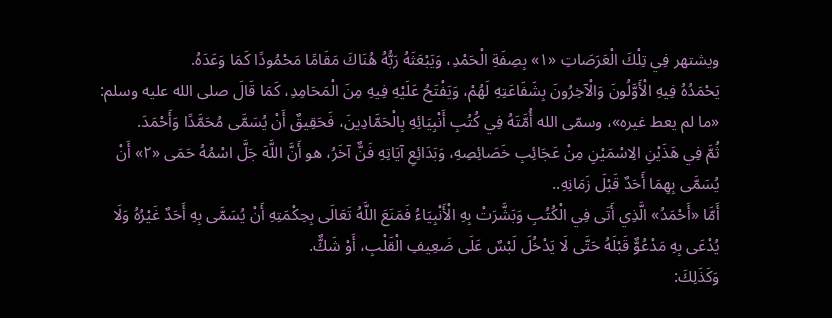ويشتهر فِي تِلْكَ الْعَرَصَاتِ «١» بِصِفَةِ الْحَمْدِ، وَيَبْعَثَهُ رَبُّهُ هُنَاكَ مَقَامًا مَحْمُودًا كَمَا وَعَدَهُ.
يَحْمَدُهُ فِيهِ الْأَوَّلُونَ وَالْآخِرُونَ بِشَفَاعَتِهِ لَهُمْ، وَيَفْتَحُ عَلَيْهِ فِيهِ مِنَ الْمَحَامِدِ، كَمَا قَالَ صلى الله عليه وسلم: «ما لم يعط غيره»، وسمّى الله أُمَّتَهُ فِي كُتُبِ أَنْبِيَائِهِ بِالْحَمَّادِينَ، فَحَقِيقٌ أَنْ يُسَمَّى مُحَمَّدًا وَأَحْمَدَ.
ثُمَّ فِي هَذَيْنِ الِاسْمَيْنِ مِنْ عَجَائِبِ خَصَائِصِهِ، وَبَدَائِعِ آيَاتِهِ فَنٌّ آخَرُ، هو أَنَّ اللَّهَ جَلَّ اسْمُهُ حَمَى «٢» أَنْ يُسَمَّى بِهِمَا أَحَدٌ قَبْلَ زَمَانِهِ..
أَمَّا «أَحْمَدُ» الَّذِي أَتَى فِي الْكُتُبِ وَبَشَّرَتْ بِهِ الْأَنْبِيَاءُ فَمَنَعَ اللَّهُ تَعَالَى بِحِكْمَتِهِ أَنْ يُسَمَّى بِهِ أَحَدٌ غَيْرُهُ وَلَا يُدْعَى بِهِ مَدْعُوٌّ قَبْلَهُ حَتَّى لَا يَدْخُلَ لَبْسٌ عَلَى ضَعِيفِ الْقَلْبِ، أَوْ شَكٌّ.
وَكَذَلِكَ: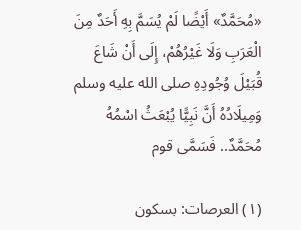«مُحَمَّدٌ» أَيْضًا لَمْ يُسَمَّ بِهِ أَحَدٌ مِنَ الْعَرَبِ وَلَا غَيْرُهُمْ، إِلَى أَنْ شَاعَ قُبَيْلَ وُجُودِهِ صلى الله عليه وسلم وَمِيلَادُهُ أَنَّ نَبِيًّا يُبْعَثُ اسْمُهُ مُحَمَّدٌ.. فَسَمَّى قوم

(١) العرصات: بسكون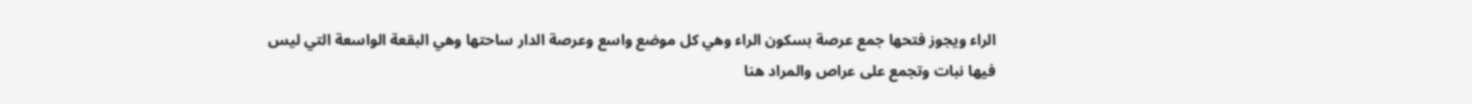الراء ويجوز فتحها جمع عرصة بسكون الراء وهي كل موضع واسع وعرصة الدار ساحتها وهي البقعة الواسعة التي ليس فيها نبات وتجمع على عراص والمراد هنا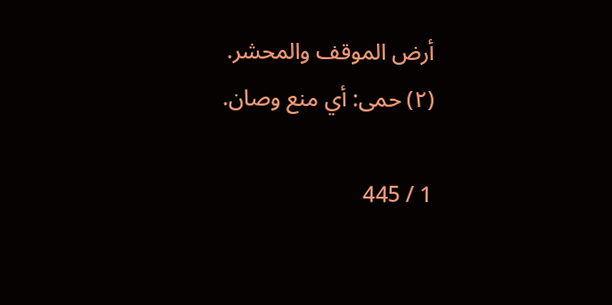أرض الموقف والمحشر.
(٢) حمى: أي منع وصان.

1 / 445